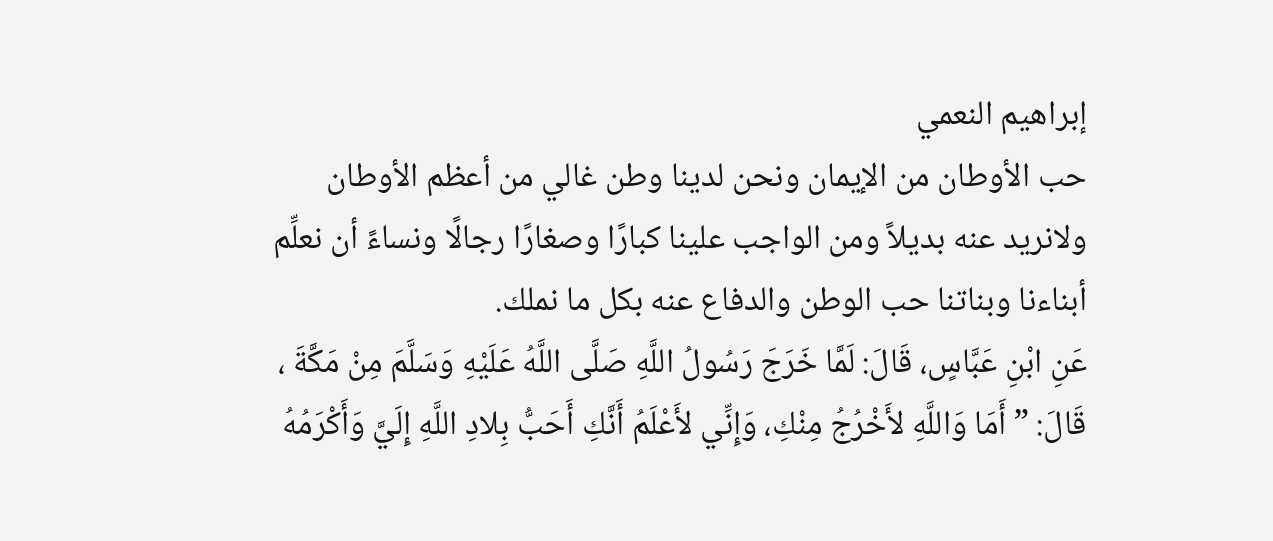إبراهيم النعمي
حب الأوطان من الإيمان ونحن لدينا وطن غالي من أعظم الأوطان ولانريد عنه بديلاً ومن الواجب علينا كبارًا وصغارًا رجالًا ونساءً أن نعلِّم أبناءنا وبناتنا حب الوطن والدفاع عنه بكل ما نملك.
عَنِ ابْنِ عَبَّاسٍ، قَالَ: لَمَّا خَرَجَ رَسُولُ اللَّهِ صَلَّى اللَّهُ عَلَيْهِ وَسَلَّمَ مِنْ مَكَّةَ ، قَالَ: ” أَمَا وَاللَّهِ لأَخْرُجُ مِنْكِ، وَإِنِّي لأَعْلَمُ أَنَّكِ أَحَبُّ بِلادِ اللَّهِ إِلَيَّ وَأَكْرَمُهُ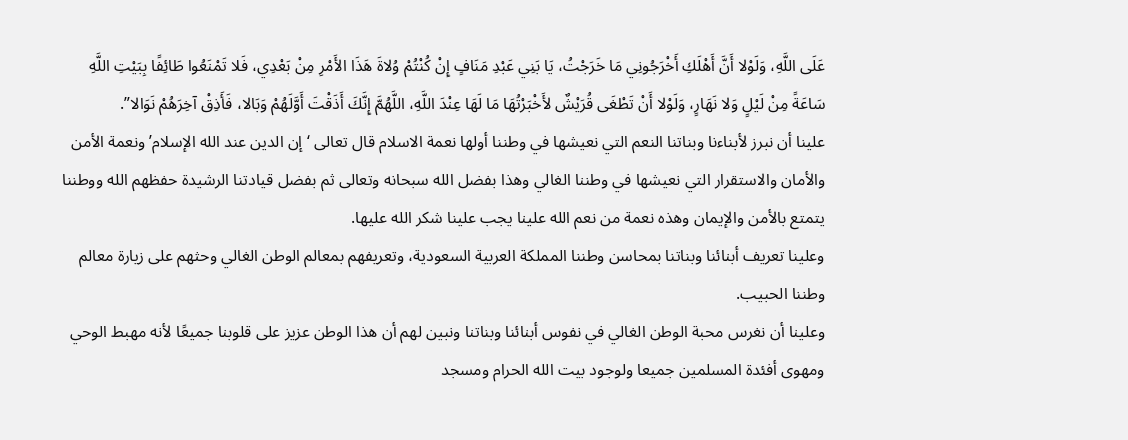عَلَى اللَّهِ، وَلَوْلا أَنَّ أَهْلَكِ أَخْرَجُونِي مَا خَرَجْتُ، يَا بَنِي عَبْدِ مَنَافٍ إِنْ كُنْتُمْ وُلاةَ هَذَا الأَمْرِ مِنْ بَعْدِي، فَلا تَمْنَعُوا طَائِفًا بِبَيْتِ اللَّهِ سَاعَةً مِنْ لَيْلٍ وَلا نَهَارٍ، وَلَوْلا أَنْ تَطْغَى قُرَيْشٌ لأَخْبَرْتُهَا مَا لَهَا عِنْدَ اللَّهِ، اللَّهُمَّ إِنَّكَ أَذَقْتَ أَوَّلَهُمْ وَبَالا، فَأَذِقْ آخِرَهُمْ نَوَالا”.
علينا أن نبرز لأبناءنا وبناتنا النعم التي نعيشها في وطننا أولها نعمة الاسلام قال تعالى ‘إن الدين عند الله الإسلام’ ونعمة الأمن والأمان والاستقرار التي نعيشها في وطننا الغالي وهذا بفضل الله سبحانه وتعالى ثم بفضل قيادتنا الرشيدة حفظهم الله ووطننا يتمتع بالأمن والإيمان وهذه نعمة من نعم الله علينا يجب علينا شكر الله عليها.
وعلينا تعريف أبنائنا وبناتنا بمحاسن وطننا المملكة العربية السعودية، وتعريفهم بمعالم الوطن الغالي وحثهم على زيارة معالم وطننا الحبيب.
وعلينا أن نغرس محبة الوطن الغالي في نفوس أبنائنا وبناتنا ونبين لهم أن هذا الوطن عزيز على قلوبنا جميعًا لأنه مهبط الوحي ومهوى أفئدة المسلمين جميعا ولوجود بيت الله الحرام ومسجد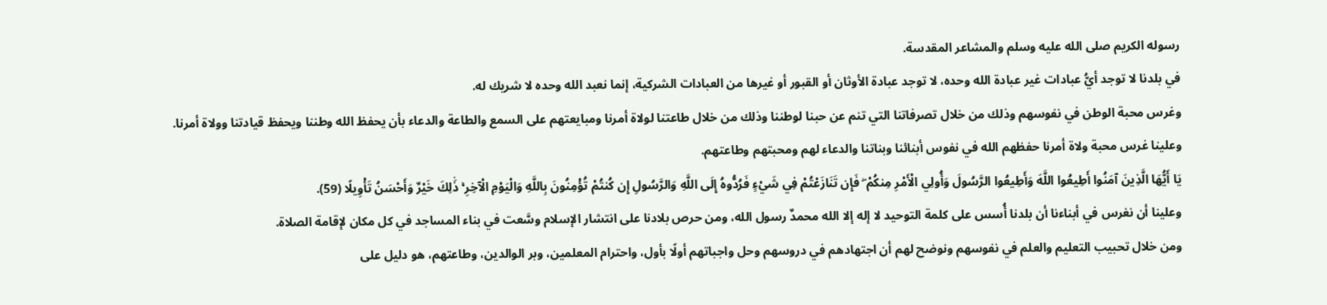رسوله الكريم صلى الله عليه وسلم والمشاعر المقدسة.
في بلدنا لا توجد أيُّ عبادات غير عبادة الله وحده، لا توجد عبادة الأوثان أو القبور أو غيرها من العبادات الشركية، إنما نعبد الله وحده لا شريك له.
وغرس محبة الوطن في نفوسهم وذلك من خلال تصرفاتنا التي تنم عن حبنا لوطننا وذلك من خلال طاعتنا لولاة أمرنا ومبايعتهم على السمع والطاعة والدعاء بأن يحفظ الله وطننا ويحفظ قيادتنا وولاة أمرنا.
وعلينا غرس محبة ولاة أمرنا حفظهم الله في نفوس أبنائنا وبناتنا والدعاء لهم ومحبتهم وطاعتهم.
يَا أَيُّهَا الَّذِينَ آمَنُوا أَطِيعُوا اللَّهَ وَأَطِيعُوا الرَّسُولَ وَأُولِي الْأَمْرِ مِنكُمْ ۖ فَإِن تَنَازَعْتُمْ فِي شَيْءٍ فَرُدُّوهُ إِلَى اللَّهِ وَالرَّسُولِ إِن كُنتُمْ تُؤْمِنُونَ بِاللَّهِ وَالْيَوْمِ الْآخِرِ ۚ ذَٰلِكَ خَيْرٌ وَأَحْسَنُ تَأْوِيلًا (59).
وعلينا أن نغرس في أبناءنا أن بلدنا أُسس على كلمة التوحيد لا إله إلا الله محمدٌ رسول الله، ومن حرص بلادنا على انتشار الإسلام وسَّعت في بناء المساجد في كل مكان لإقامة الصلاة.
ومن خلال تحبيب التعليم والعلم في نفوسهم ونوضح لهم أن اجتهادهم في دروسهم وحل واجباتهم أولًا بأول، واحترام المعلمين، وبر الوالدين، وطاعتهم، هو دليل على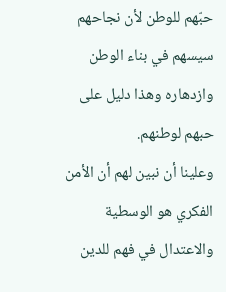حبّهم للوطن لأن نجاحهم سيسهم في بناء الوطن وازدهاره وهذا دليل على حبهم لوطنهم.
وعلينا أن نبين لهم أن الأمن الفكري هو الوسطية والاعتدال في فهم للدين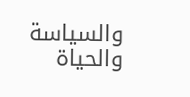والسياسة والحياة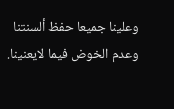وعلينا جميعا حفظ ألسنتنا وعدم الخوض فيما لايعنينا.